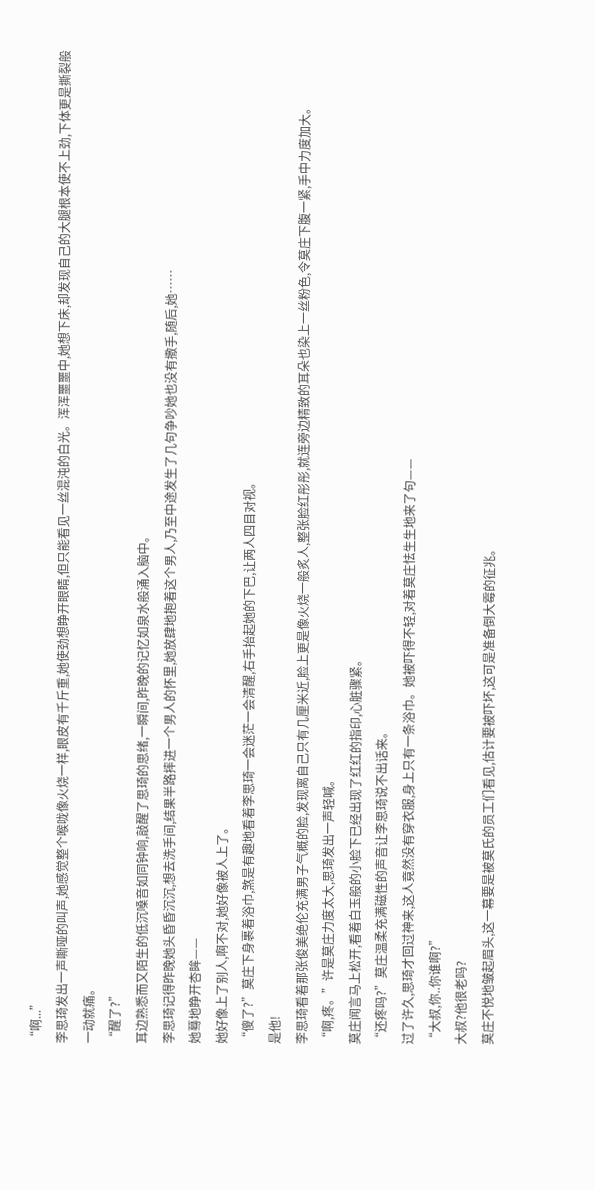“啊...”
李思琦发出一声嘶哑的叫声,她感觉整个喉咙像火烧一样,眼皮有千斤重,她使劲想睁开眼睛,但只能看见一丝混沌的白光。浑浑噩噩中,她想下床,却发现自己的大腿根本使不上劲,下体更是撕裂般一动就痛。
“醒了?”
耳边熟悉而又陌生的低沉嗓音如同钟响,敲醒了思琦的思绪,一瞬间,昨晚的记忆如泉水般涌入脑中。
李思琦记得昨晚她头昏昏沉沉,想去洗手间,结果半路摔进一个男人的怀里,她放肆地抱着这个男人,乃至中途发生了几句争吵她也没有撒手,随后,她……
她蓦地睁开杏眸——
她好像上了别人,啊不对,她好像被人上了。
“傻了?”莫庄下身裹着浴巾,煞是有趣地看着李思琦一会迷茫一会清醒,右手抬起她的下巴,让两人四目对视。
是他!
李思琦看着那张俊美绝伦充满男子气概的脸,发现离自己只有几厘米近,脸上更是像火烧一般炙人,整张脸红彤彤,就连旁边精致的耳朵也染上一丝粉色,令莫庄下腹一紧,手中力度加大。
“啊,疼。”许是莫庄力度太大,思琦发出一声轻喊。
莫庄闻言马上松开,看着白玉般的小脸下已经出现了红红的指印,心脏骤紧。
“还疼吗?”莫庄温柔充满磁性的声音让李思琦说不出话来。
过了许久,思琦才回过神来,这人竟然没有穿衣服,身上只有一条浴巾。她被吓得不轻,对着莫庄怯生生地来了句——
“大叔,你..你谁啊?”
大叔?他很老吗?
莫庄不悦地皱起眉头,这一幕要是被莫氏的员工们看见,估计要被吓坏,这可是准备倒大霉的征兆。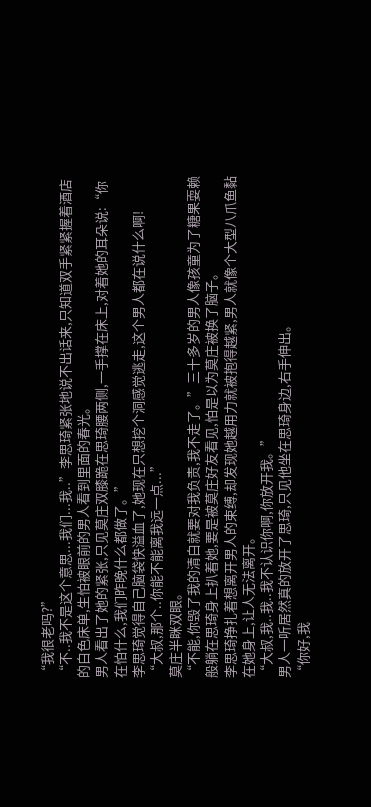“我很老吗?”
“不..我不是这个意思...我们...我..”李思琦紧张地说不出话来,只知道双手紧紧握着酒店的白色床单,生怕被眼前的男人看到里面的春光。
男人看出了她的紧张,只见莫庄双膝跪在思琦腰两侧,一手撑在床上,对着她的耳朵说:“你在怕什么,我们昨晚什么都做了。”
李思琦觉得自己脑袋快溢血了,她现在只想挖个洞感觉逃走,这个男人都在说什么啊!
“大叔,那个..你能不能离我远一点...”
莫庄半眯双眼。
“不能,你毁了我的清白就要对我负责,我不走了。”三十多岁的男人像孩童为了糖果耍赖般躺在思琦身上扒着她,要是被莫庄好友看见,怕是以为莫庄被换了脑子。
李思琦挣扎着想离开男人的束缚,却发现她越用力就被抱得越紧,男人就像个大型八爪鱼黏在她身上,让人无法离开。
“大叔,我..我..我不认识你啊,你放开我。”
男人一听居然真的放开了思琦,只见他坐在思琦身边,右手伸出。
“你好,我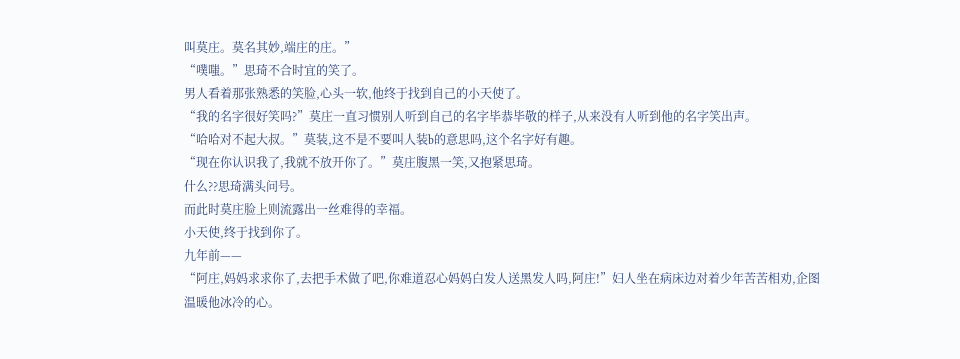叫莫庄。莫名其妙,端庄的庄。”
“噗嗤。”思琦不合时宜的笑了。
男人看着那张熟悉的笑脸,心头一软,他终于找到自己的小天使了。
“我的名字很好笑吗?”莫庄一直习惯别人听到自己的名字毕恭毕敬的样子,从来没有人听到他的名字笑出声。
“哈哈对不起大叔。”莫装,这不是不要叫人装b的意思吗,这个名字好有趣。
“现在你认识我了,我就不放开你了。”莫庄腹黑一笑,又抱紧思琦。
什么??思琦满头问号。
而此时莫庄脸上则流露出一丝难得的幸福。
小天使,终于找到你了。
九年前——
“阿庄,妈妈求求你了,去把手术做了吧,你难道忍心妈妈白发人送黑发人吗,阿庄!”妇人坐在病床边对着少年苦苦相劝,企图温暖他冰冷的心。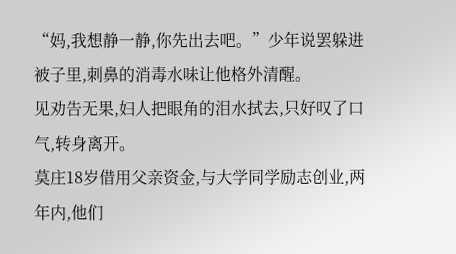“妈,我想静一静,你先出去吧。”少年说罢躲进被子里,刺鼻的消毒水味让他格外清醒。
见劝告无果,妇人把眼角的泪水拭去,只好叹了口气,转身离开。
莫庄18岁借用父亲资金,与大学同学励志创业,两年内,他们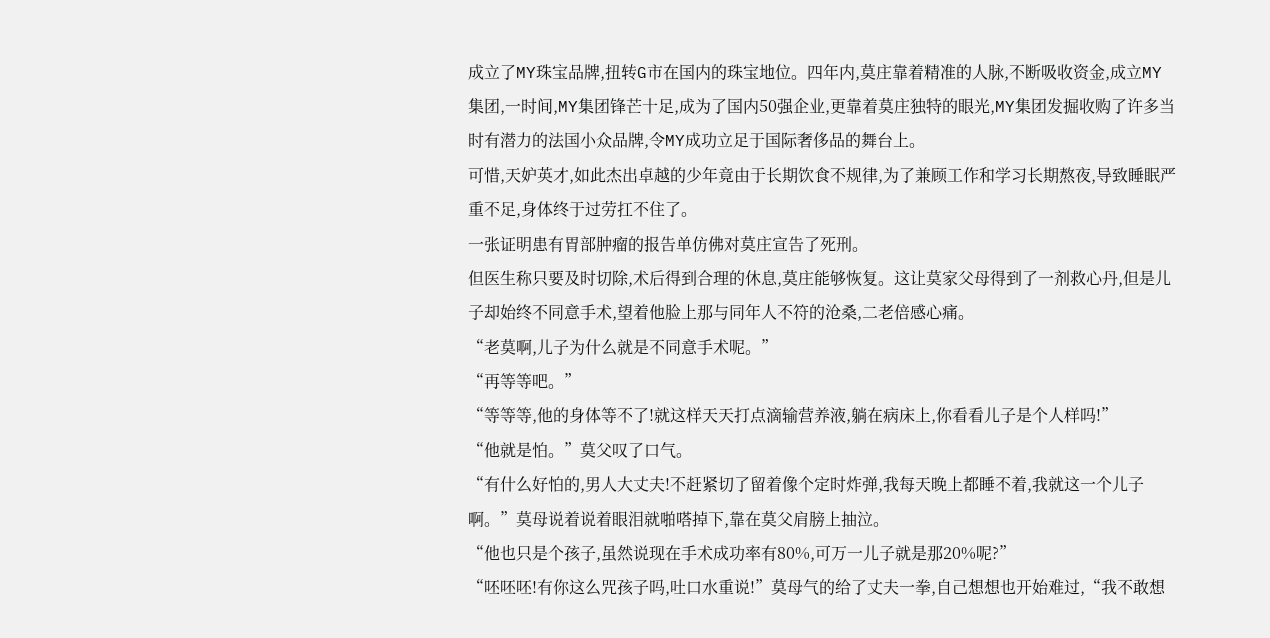成立了MY珠宝品牌,扭转G市在国内的珠宝地位。四年内,莫庄靠着精准的人脉,不断吸收资金,成立MY集团,一时间,MY集团锋芒十足,成为了国内50强企业,更靠着莫庄独特的眼光,MY集团发掘收购了许多当时有潜力的法国小众品牌,令MY成功立足于国际奢侈品的舞台上。
可惜,天妒英才,如此杰出卓越的少年竟由于长期饮食不规律,为了兼顾工作和学习长期熬夜,导致睡眠严重不足,身体终于过劳扛不住了。
一张证明患有胃部肿瘤的报告单仿佛对莫庄宣告了死刑。
但医生称只要及时切除,术后得到合理的休息,莫庄能够恢复。这让莫家父母得到了一剂救心丹,但是儿子却始终不同意手术,望着他脸上那与同年人不符的沧桑,二老倍感心痛。
“老莫啊,儿子为什么就是不同意手术呢。”
“再等等吧。”
“等等等,他的身体等不了!就这样天天打点滴输营养液,躺在病床上,你看看儿子是个人样吗!”
“他就是怕。”莫父叹了口气。
“有什么好怕的,男人大丈夫!不赶紧切了留着像个定时炸弹,我每天晚上都睡不着,我就这一个儿子啊。”莫母说着说着眼泪就啪嗒掉下,靠在莫父肩膀上抽泣。
“他也只是个孩子,虽然说现在手术成功率有80%,可万一儿子就是那20%呢?”
“呸呸呸!有你这么咒孩子吗,吐口水重说!”莫母气的给了丈夫一拳,自己想想也开始难过,“我不敢想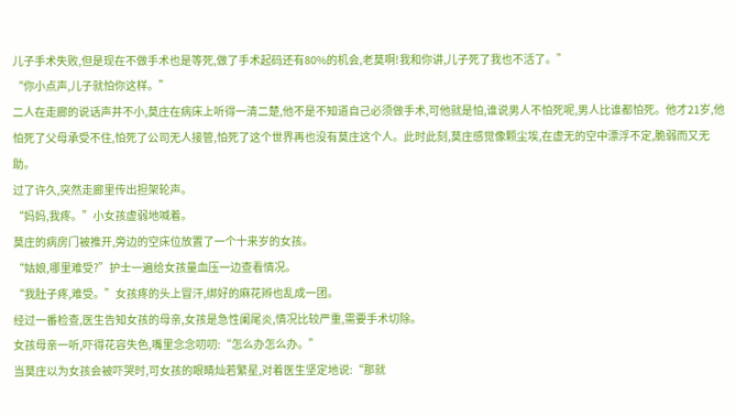儿子手术失败,但是现在不做手术也是等死,做了手术起码还有80%的机会,老莫啊!我和你讲,儿子死了我也不活了。”
“你小点声,儿子就怕你这样。”
二人在走廊的说话声并不小,莫庄在病床上听得一清二楚,他不是不知道自己必须做手术,可他就是怕,谁说男人不怕死呢,男人比谁都怕死。他才21岁,他怕死了父母承受不住,怕死了公司无人接管,怕死了这个世界再也没有莫庄这个人。此时此刻,莫庄感觉像颗尘埃,在虚无的空中漂浮不定,脆弱而又无助。
过了许久,突然走廊里传出担架轮声。
“妈妈,我疼。”小女孩虚弱地喊着。
莫庄的病房门被推开,旁边的空床位放置了一个十来岁的女孩。
“姑娘,哪里难受?”护士一遍给女孩量血压一边查看情况。
“我肚子疼,难受。”女孩疼的头上冒汗,绑好的麻花辫也乱成一团。
经过一番检查,医生告知女孩的母亲,女孩是急性阑尾炎,情况比较严重,需要手术切除。
女孩母亲一听,吓得花容失色,嘴里念念叨叨:“怎么办怎么办。”
当莫庄以为女孩会被吓哭时,可女孩的眼睛灿若繁星,对着医生坚定地说:“那就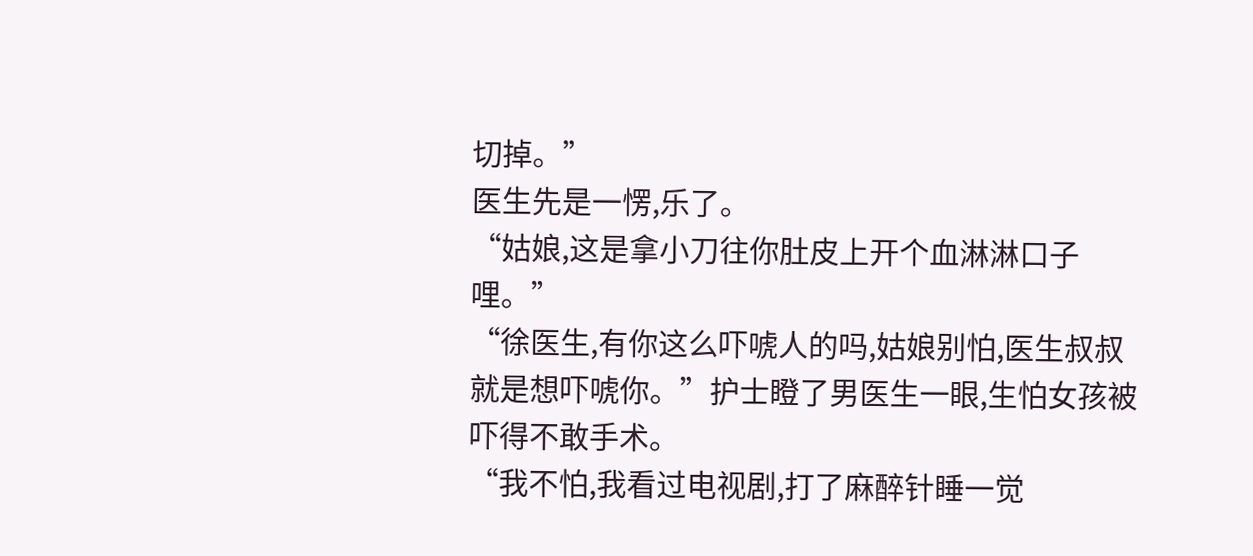切掉。”
医生先是一愣,乐了。
“姑娘,这是拿小刀往你肚皮上开个血淋淋口子哩。”
“徐医生,有你这么吓唬人的吗,姑娘别怕,医生叔叔就是想吓唬你。”护士瞪了男医生一眼,生怕女孩被吓得不敢手术。
“我不怕,我看过电视剧,打了麻醉针睡一觉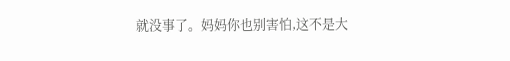就没事了。妈妈你也别害怕,这不是大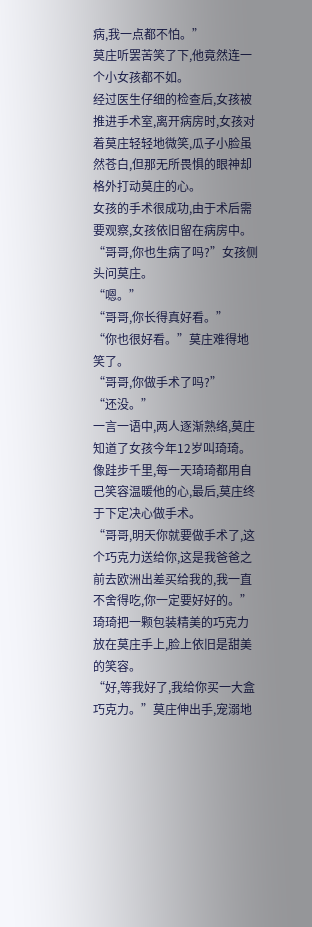病,我一点都不怕。”
莫庄听罢苦笑了下,他竟然连一个小女孩都不如。
经过医生仔细的检查后,女孩被推进手术室,离开病房时,女孩对着莫庄轻轻地微笑,瓜子小脸虽然苍白,但那无所畏惧的眼神却格外打动莫庄的心。
女孩的手术很成功,由于术后需要观察,女孩依旧留在病房中。
“哥哥,你也生病了吗?”女孩侧头问莫庄。
“嗯。”
“哥哥,你长得真好看。”
“你也很好看。”莫庄难得地笑了。
“哥哥,你做手术了吗?”
“还没。”
一言一语中,两人逐渐熟络,莫庄知道了女孩今年12岁叫琦琦。像跬步千里,每一天琦琦都用自己笑容温暖他的心,最后,莫庄终于下定决心做手术。
“哥哥,明天你就要做手术了,这个巧克力送给你,这是我爸爸之前去欧洲出差买给我的,我一直不舍得吃,你一定要好好的。”琦琦把一颗包装精美的巧克力放在莫庄手上,脸上依旧是甜美的笑容。
“好,等我好了,我给你买一大盒巧克力。”莫庄伸出手,宠溺地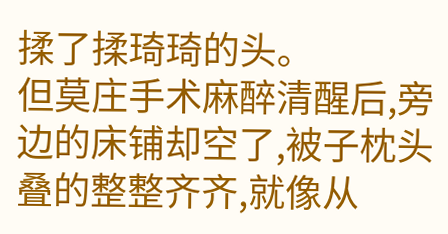揉了揉琦琦的头。
但莫庄手术麻醉清醒后,旁边的床铺却空了,被子枕头叠的整整齐齐,就像从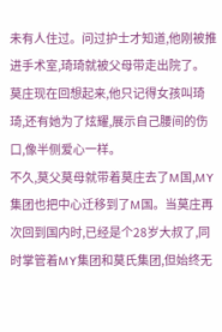未有人住过。问过护士才知道,他刚被推进手术室,琦琦就被父母带走出院了。
莫庄现在回想起来,他只记得女孩叫琦琦,还有她为了炫耀,展示自己腰间的伤口,像半侧爱心一样。
不久,莫父莫母就带着莫庄去了M国,MY集团也把中心迁移到了M国。当莫庄再次回到国内时,已经是个28岁大叔了,同时掌管着MY集团和莫氏集团,但始终无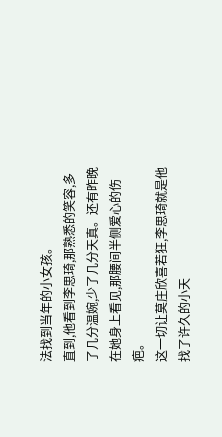法找到当年的小女孩。
直到,他看到李思琦,那熟悉的笑容,多了几分温婉,少了几分天真。还有昨晚在她身上看见,那腰间半侧爱心的伤疤。
这一切让莫庄欣喜若狂,李思琦就是他找了许久的小天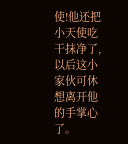使!他还把小天使吃干抹净了,以后这小家伙可休想离开他的手掌心了。